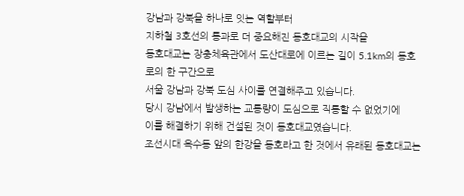강남과 강북을 하나로 잇는 역할부터
지하철 3호선의 통과로 더 중요해진 동호대교의 시작을
동호대교는 장충체육관에서 도산대로에 이르는 길이 5.1km의 동호로의 한 구간으로
서울 강남과 강북 도심 사이를 연결해주고 있습니다.
당시 강남에서 발생하는 교통량이 도심으로 직통할 수 없었기에
이를 해결하기 위해 건설된 것이 동호대교였습니다.
조선시대 옥수동 앞의 한강을 동호라고 한 것에서 유래된 동호대교는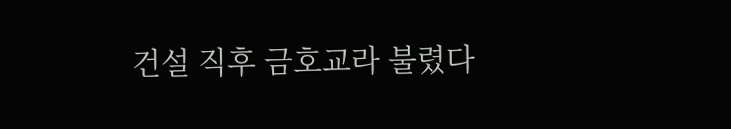건설 직후 금호교라 불렸다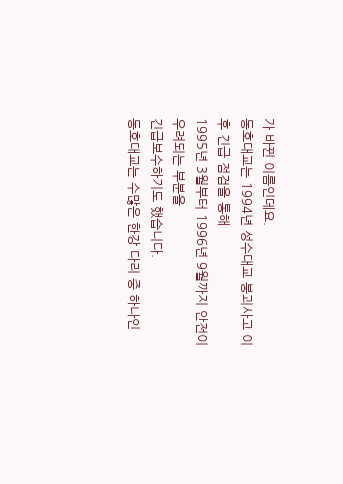가 바뀐 이름인데요.
동호대교는 1994년 성수대교 붕괴사고 이후 긴급 점검을 통해
1995년 3월부터 1996년 9월까지 안전이 우려되는 부분을
긴급보수하기도 했습니다.
동호대교는 수많은 한강 다리 중 하나인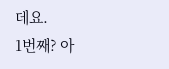데요.
1번째? 아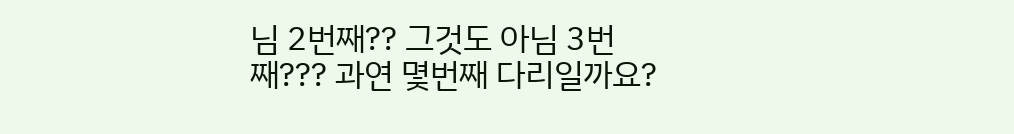님 2번째?? 그것도 아님 3번째??? 과연 몇번째 다리일까요?